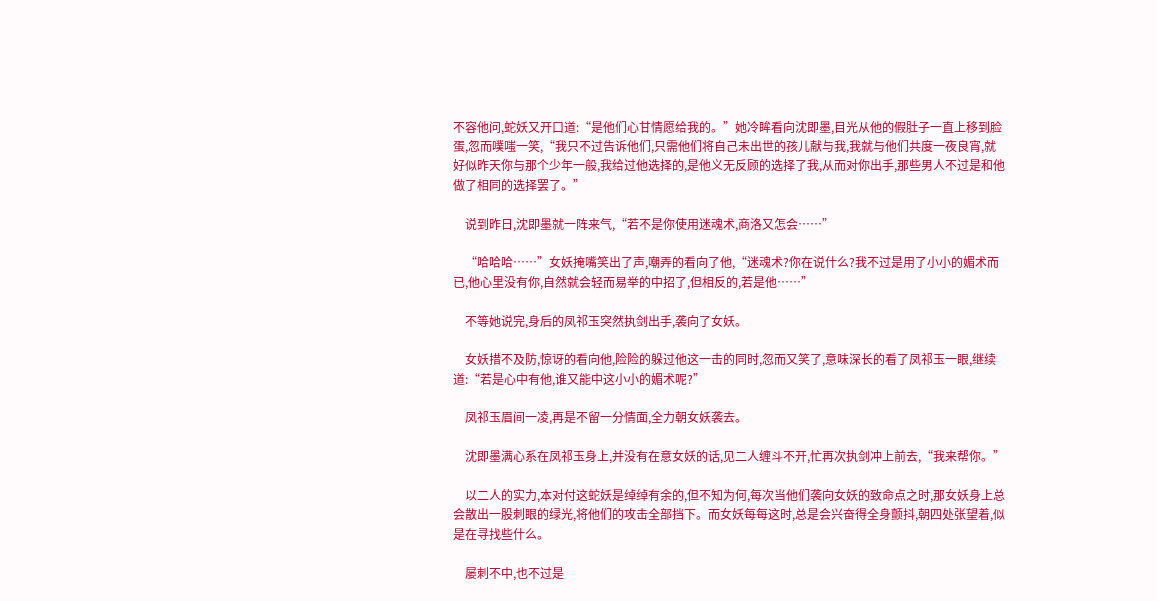不容他问,蛇妖又开口道:“是他们心甘情愿给我的。”她冷眸看向沈即墨,目光从他的假肚子一直上移到脸蛋,忽而噗嗤一笑,“我只不过告诉他们,只需他们将自己未出世的孩儿献与我,我就与他们共度一夜良宵,就好似昨天你与那个少年一般,我给过他选择的,是他义无反顾的选择了我,从而对你出手,那些男人不过是和他做了相同的选择罢了。”

    说到昨日,沈即墨就一阵来气,“若不是你使用迷魂术,商洛又怎会……”

    “哈哈哈……”女妖掩嘴笑出了声,嘲弄的看向了他,“迷魂术?你在说什么?我不过是用了小小的媚术而已,他心里没有你,自然就会轻而易举的中招了,但相反的,若是他……”

    不等她说完,身后的凤祁玉突然执剑出手,袭向了女妖。

    女妖措不及防,惊讶的看向他,险险的躲过他这一击的同时,忽而又笑了,意味深长的看了凤祁玉一眼,继续道:“若是心中有他,谁又能中这小小的媚术呢?”

    凤祁玉眉间一凌,再是不留一分情面,全力朝女妖袭去。

    沈即墨满心系在凤祁玉身上,并没有在意女妖的话,见二人缠斗不开,忙再次执剑冲上前去,“我来帮你。”

    以二人的实力,本对付这蛇妖是绰绰有余的,但不知为何,每次当他们袭向女妖的致命点之时,那女妖身上总会散出一股刺眼的绿光,将他们的攻击全部挡下。而女妖每每这时,总是会兴奋得全身颤抖,朝四处张望着,似是在寻找些什么。

    屡刺不中,也不过是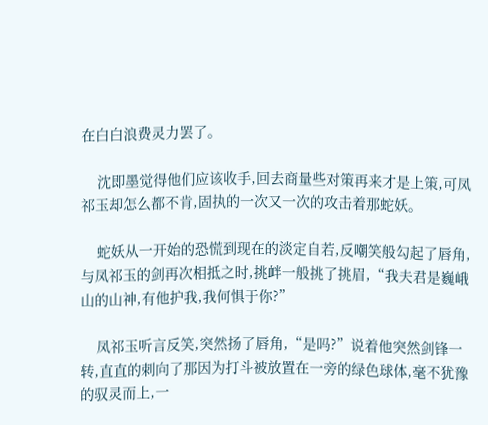在白白浪费灵力罢了。

    沈即墨觉得他们应该收手,回去商量些对策再来才是上策,可凤祁玉却怎么都不肯,固执的一次又一次的攻击着那蛇妖。

    蛇妖从一开始的恐慌到现在的淡定自若,反嘲笑般勾起了唇角,与凤祁玉的剑再次相抵之时,挑衅一般挑了挑眉,“我夫君是巍峨山的山神,有他护我,我何惧于你?”

    凤祁玉听言反笑,突然扬了唇角,“是吗?”说着他突然剑锋一转,直直的刺向了那因为打斗被放置在一旁的绿色球体,毫不犹豫的驭灵而上,一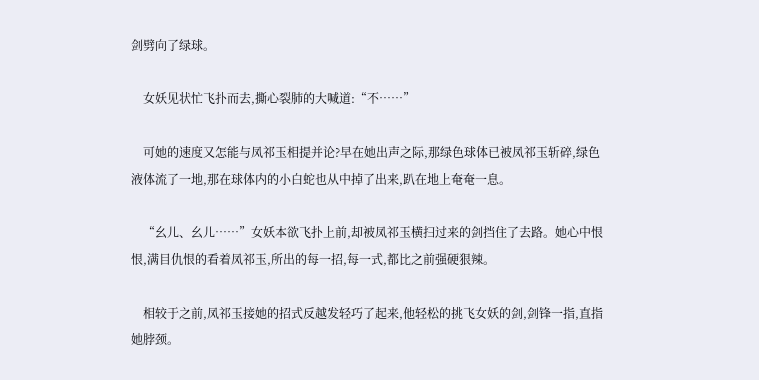剑劈向了绿球。

    女妖见状忙飞扑而去,撕心裂肺的大喊道:“不……”

    可她的速度又怎能与凤祁玉相提并论?早在她出声之际,那绿色球体已被凤祁玉斩碎,绿色液体流了一地,那在球体内的小白蛇也从中掉了出来,趴在地上奄奄一息。

    “幺儿、幺儿……”女妖本欲飞扑上前,却被凤祁玉横扫过来的剑挡住了去路。她心中恨恨,满目仇恨的看着凤祁玉,所出的每一招,每一式,都比之前强硬狠辣。

    相较于之前,凤祁玉接她的招式反越发轻巧了起来,他轻松的挑飞女妖的剑,剑锋一指,直指她脖颈。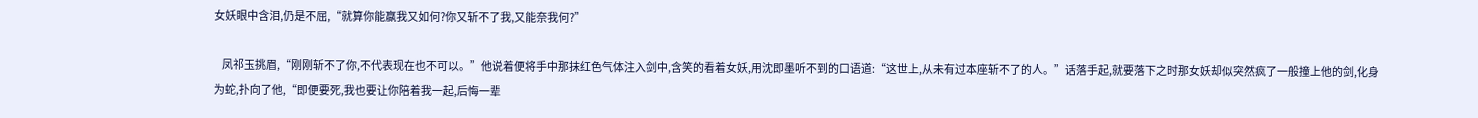女妖眼中含泪,仍是不屈,“就算你能赢我又如何?你又斩不了我,又能奈我何?”

    凤祁玉挑眉,“刚刚斩不了你,不代表现在也不可以。”他说着便将手中那抹红色气体注入剑中,含笑的看着女妖,用沈即墨听不到的口语道:“这世上,从未有过本座斩不了的人。”话落手起,就要落下之时那女妖却似突然疯了一般撞上他的剑,化身为蛇,扑向了他,“即便要死,我也要让你陪着我一起,后悔一辈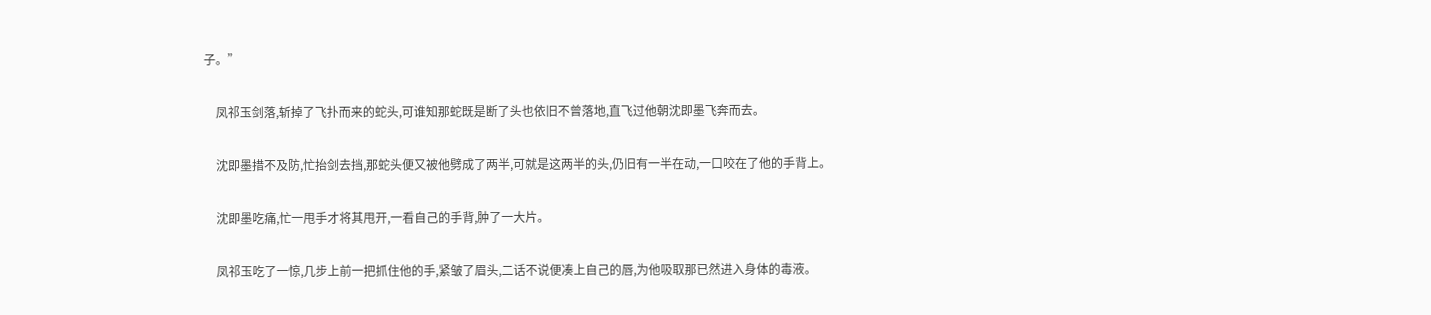子。”

    凤祁玉剑落,斩掉了飞扑而来的蛇头,可谁知那蛇既是断了头也依旧不曾落地,直飞过他朝沈即墨飞奔而去。

    沈即墨措不及防,忙抬剑去挡,那蛇头便又被他劈成了两半,可就是这两半的头,仍旧有一半在动,一口咬在了他的手背上。

    沈即墨吃痛,忙一甩手才将其甩开,一看自己的手背,肿了一大片。

    凤祁玉吃了一惊,几步上前一把抓住他的手,紧皱了眉头,二话不说便凑上自己的唇,为他吸取那已然进入身体的毒液。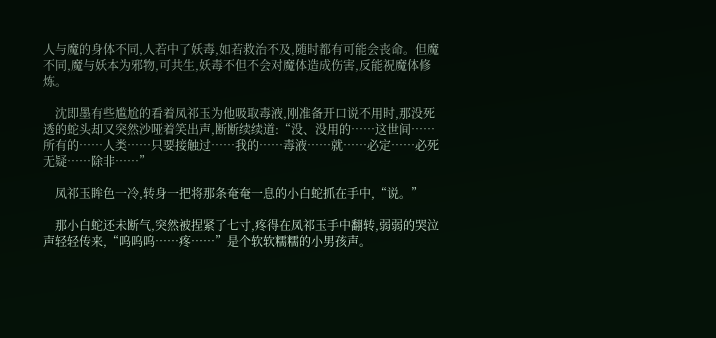人与魔的身体不同,人若中了妖毒,如若救治不及,随时都有可能会丧命。但魔不同,魔与妖本为邪物,可共生,妖毒不但不会对魔体造成伤害,反能祝魔体修炼。

    沈即墨有些尴尬的看着凤祁玉为他吸取毒液,刚准备开口说不用时,那没死透的蛇头却又突然沙哑着笑出声,断断续续道:“没、没用的……这世间……所有的……人类……只要接触过……我的……毒液……就……必定……必死无疑……除非……”

    凤祁玉眸色一冷,转身一把将那条奄奄一息的小白蛇抓在手中,“说。”

    那小白蛇还未断气,突然被捏紧了七寸,疼得在凤祁玉手中翻转,弱弱的哭泣声轻轻传来,“呜呜呜……疼……”是个软软糯糯的小男孩声。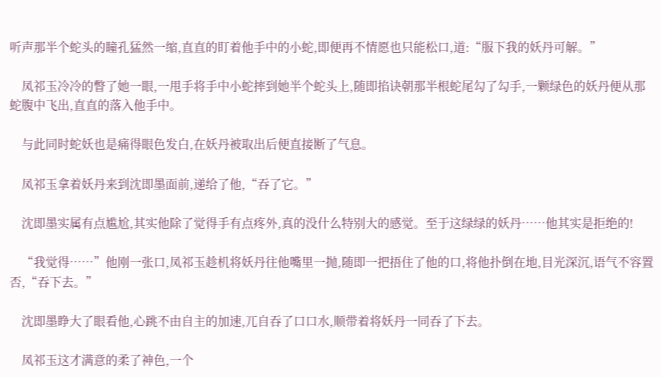听声那半个蛇头的瞳孔猛然一缩,直直的盯着他手中的小蛇,即便再不情愿也只能松口,道:“服下我的妖丹可解。”

    凤祁玉冷冷的瞥了她一眼,一甩手将手中小蛇摔到她半个蛇头上,随即掐诀朝那半根蛇尾勾了勾手,一颗绿色的妖丹便从那蛇腹中飞出,直直的落入他手中。

    与此同时蛇妖也是痛得眼色发白,在妖丹被取出后便直接断了气息。

    凤祁玉拿着妖丹来到沈即墨面前,递给了他,“吞了它。”

    沈即墨实属有点尴尬,其实他除了觉得手有点疼外,真的没什么特别大的感觉。至于这绿绿的妖丹……他其实是拒绝的!

    “我觉得……”他刚一张口,凤祁玉趁机将妖丹往他嘴里一抛,随即一把捂住了他的口,将他扑倒在地,目光深沉,语气不容置否,“吞下去。”

    沈即墨睁大了眼看他,心跳不由自主的加速,兀自吞了口口水,顺带着将妖丹一同吞了下去。

    凤祁玉这才满意的柔了神色,一个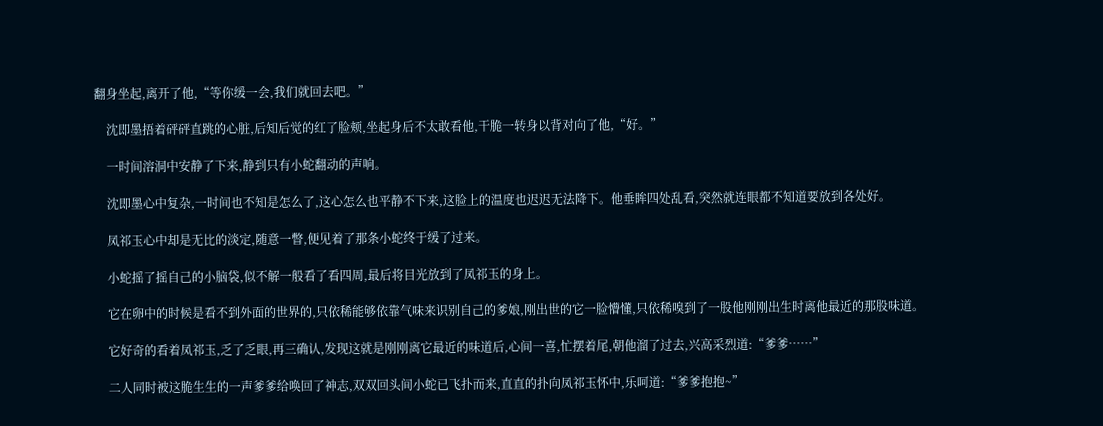翻身坐起,离开了他,“等你缓一会,我们就回去吧。”

    沈即墨捂着砰砰直跳的心脏,后知后觉的红了脸颊,坐起身后不太敢看他,干脆一转身以背对向了他,“好。”

    一时间溶洞中安静了下来,静到只有小蛇翻动的声响。

    沈即墨心中复杂,一时间也不知是怎么了,这心怎么也平静不下来,这脸上的温度也迟迟无法降下。他垂眸四处乱看,突然就连眼都不知道要放到各处好。

    凤祁玉心中却是无比的淡定,随意一瞥,便见着了那条小蛇终于缓了过来。

    小蛇摇了摇自己的小脑袋,似不解一般看了看四周,最后将目光放到了凤祁玉的身上。

    它在卵中的时候是看不到外面的世界的,只依稀能够依靠气味来识别自己的爹娘,刚出世的它一脸懵懂,只依稀嗅到了一股他刚刚出生时离他最近的那股味道。

    它好奇的看着凤祁玉,乏了乏眼,再三确认,发现这就是刚刚离它最近的味道后,心间一喜,忙摆着尾,朝他溜了过去,兴高采烈道:“爹爹……”

    二人同时被这脆生生的一声爹爹给唤回了神志,双双回头间小蛇已飞扑而来,直直的扑向凤祁玉怀中,乐呵道:“爹爹抱抱~”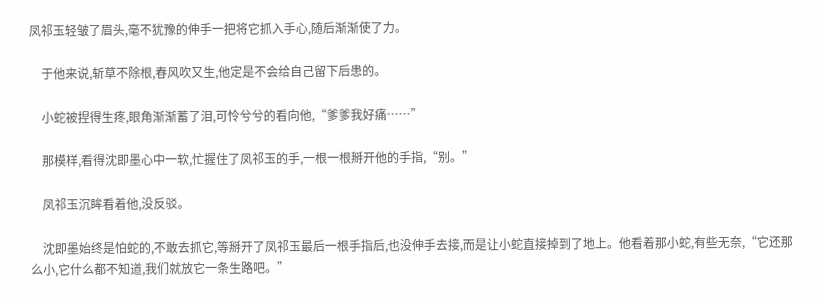凤祁玉轻皱了眉头,毫不犹豫的伸手一把将它抓入手心,随后渐渐使了力。

    于他来说,斩草不除根,春风吹又生,他定是不会给自己留下后患的。

    小蛇被捏得生疼,眼角渐渐蓄了泪,可怜兮兮的看向他,“爹爹我好痛……”

    那模样,看得沈即墨心中一软,忙握住了凤祁玉的手,一根一根掰开他的手指,“别。”

    凤祁玉沉眸看着他,没反驳。

    沈即墨始终是怕蛇的,不敢去抓它,等掰开了凤祁玉最后一根手指后,也没伸手去接,而是让小蛇直接掉到了地上。他看着那小蛇,有些无奈,“它还那么小,它什么都不知道,我们就放它一条生路吧。”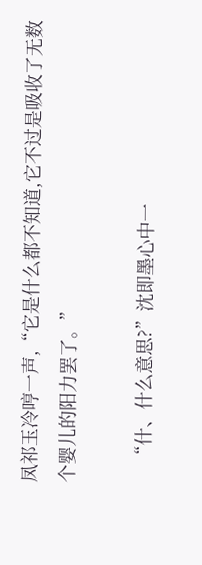凤祁玉冷哼一声,“它是什么都不知道,它不过是吸收了无数个婴儿的阳力罢了。”

    “什、什么意思?”沈即墨心中一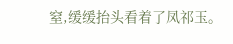窒,缓缓抬头看着了凤祁玉。